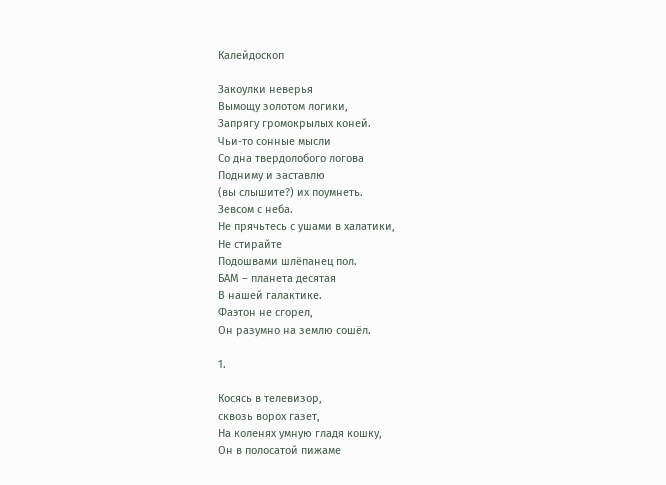Калейдоскоп

Закоулки неверья
Вымощу золотом логики,
Запрягу громокрылых коней.
Чьи-то сонные мысли
Со дна твердолобого логова
Подниму и заставлю
(вы слышите?) их поумнеть.
Зевсом с неба.
Не прячьтесь с ушами в халатики,
Не стирайте
Подошвами шлёпанец пол.
БАМ – планета десятая
В нашей галактике.
Фаэтон не сгорел,
Он разумно на землю сошёл.

1.

Косясь в телевизор,
сквозь ворох газет,
На коленях умную гладя кошку,
Он в полосатой пижаме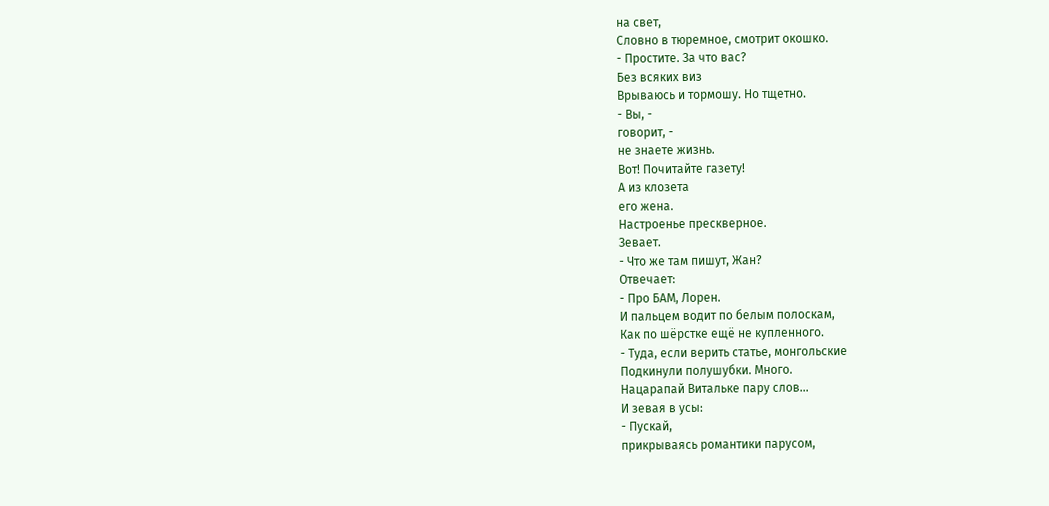на свет,
Словно в тюремное, смотрит окошко.
- Простите. За что вас?
Без всяких виз
Врываюсь и тормошу. Но тщетно.
- Вы, -
говорит, -
не знаете жизнь.
Вот! Почитайте газету!
А из клозета
его жена.
Настроенье прескверное.
Зевает.
- Что же там пишут, Жан?
Отвечает:
- Про БАМ, Лорен.
И пальцем водит по белым полоскам,
Как по шёрстке ещё не купленного.
- Туда, если верить статье, монгольские
Подкинули полушубки. Много.
Нацарапай Витальке пару слов…
И зевая в усы:
- Пускай,
прикрываясь романтики парусом,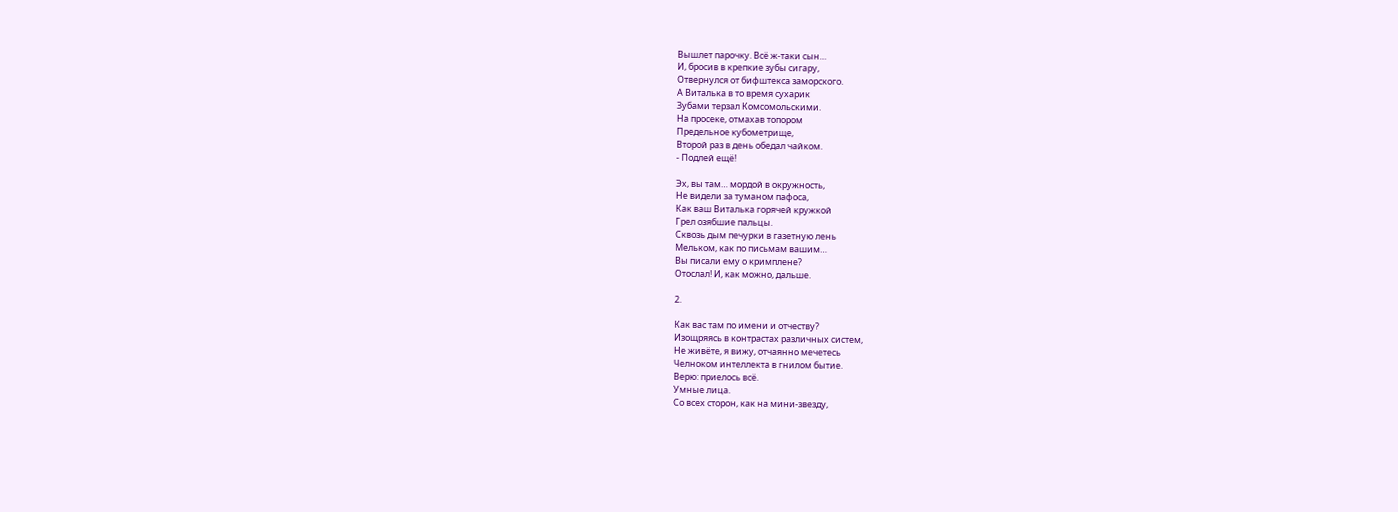Вышлет парочку. Всё ж-таки сын…
И, бросив в крепкие зубы сигару,
Отвернулся от бифштекса заморского.
А Виталька в то время сухарик
Зубами терзал Комсомольскими.
На просеке, отмахав топором
Предельное кубометрище,
Второй раз в день обедал чайком.
- Подлей ещё!

Эх, вы там… мордой в окружность,
Не видели за туманом пафоса,
Как ваш Виталька горячей кружкой
Грел озябшие пальцы.
Сквозь дым печурки в газетную лень
Мельком, как по письмам вашим…
Вы писали ему о кримплене?
Отослал! И, как можно, дальше.

2.

Как вас там по имени и отчеству?
Изощряясь в контрастах различных систем,
Не живёте, я вижу, отчаянно мечетесь
Челноком интеллекта в гнилом бытие.
Верю: приелось всё.
Умные лица.
Со всех сторон, как на мини-звезду,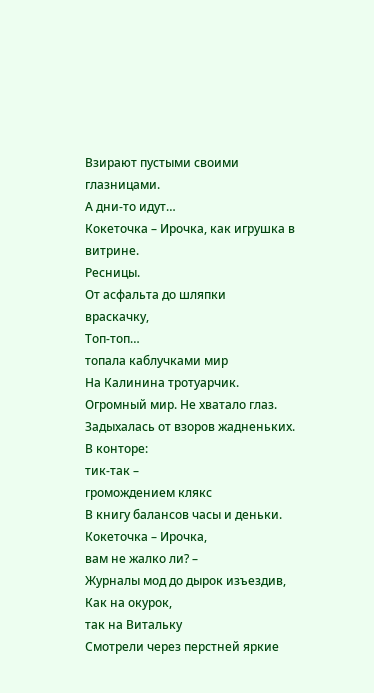Взирают пустыми своими глазницами.
А дни-то идут…
Кокеточка – Ирочка, как игрушка в витрине.
Ресницы.
От асфальта до шляпки
враскачку,
Топ-топ…
топала каблучками мир
На Калинина тротуарчик.
Огромный мир. Не хватало глаз.
Задыхалась от взоров жадненьких.
В конторе:
тик-так –
громождением клякс
В книгу балансов часы и деньки.
Кокеточка – Ирочка,
вам не жалко ли? –
Журналы мод до дырок изъездив,
Как на окурок,
так на Витальку
Смотрели через перстней яркие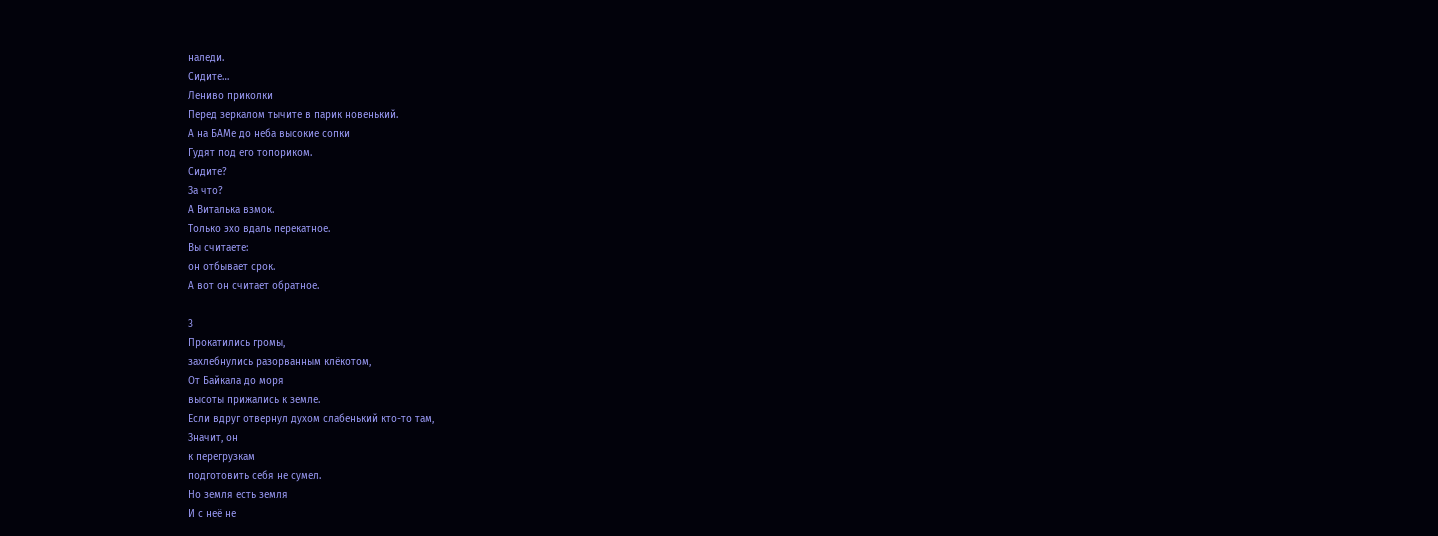наледи.
Сидите…
Лениво приколки
Перед зеркалом тычите в парик новенький.
А на БАМе до неба высокие сопки
Гудят под его топориком.
Сидите?
За что?
А Виталька взмок.
Только эхо вдаль перекатное.
Вы считаете:
он отбывает срок.
А вот он считает обратное.

3
Прокатились громы,
захлебнулись разорванным клёкотом,
От Байкала до моря
высоты прижались к земле.
Если вдруг отвернул духом слабенький кто-то там,
Значит, он
к перегрузкам
подготовить себя не сумел.
Но земля есть земля
И с неё не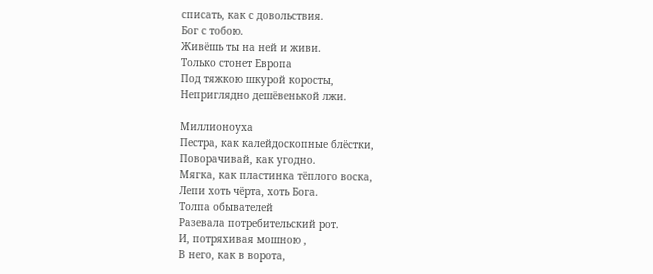списать, как с довольствия.
Бог с тобою.
Живёшь ты на ней и живи.
Только стонет Европа
Под тяжкою шкурой коросты,
Неприглядно дешёвенькой лжи.

Миллионоуха
Пестра, как калейдоскопные блёстки,
Поворачивай, как угодно.
Мягка, как пластинка тёплого воска,
Лепи хоть чёрта, хоть Бога.
Толпа обывателей
Разевала потребительский рот.
И, потряхивая мошною ,
В него, как в ворота,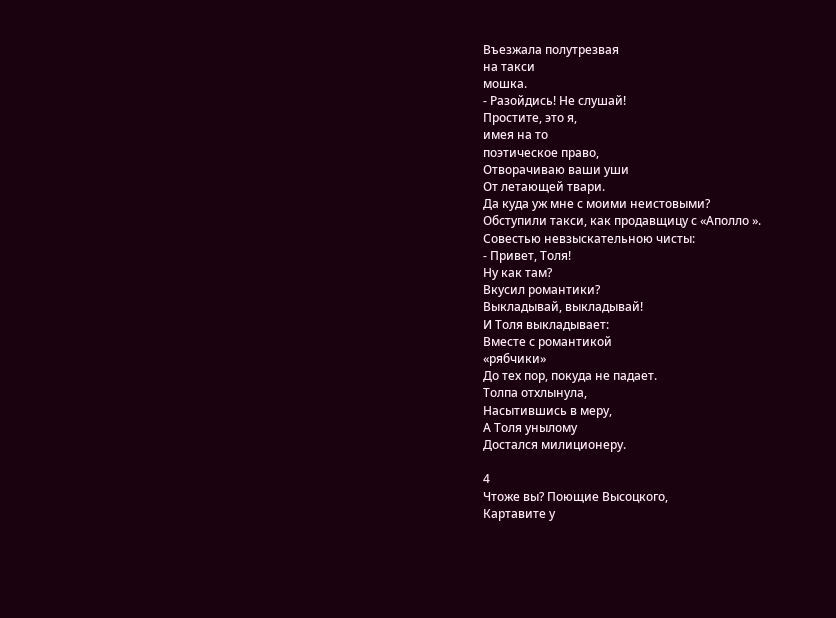Въезжала полутрезвая
на такси
мошка.
- Разойдись! Не слушай!
Простите, это я,
имея на то
поэтическое право,
Отворачиваю ваши уши
От летающей твари.
Да куда уж мне с моими неистовыми?
Обступили такси, как продавщицу с «Аполло ».
Совестью невзыскательною чисты:
- Привет, Толя!
Ну как там?
Вкусил романтики?
Выкладывай, выкладывай!
И Толя выкладывает:
Вместе с романтикой
«рябчики»
До тех пор, покуда не падает.
Толпа отхлынула,
Насытившись в меру,
А Толя унылому
Достался милиционеру.

4
Чтоже вы? Поющие Высоцкого,
Картавите у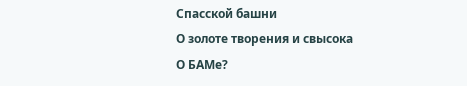Спасской башни
О золоте творения и свысока
О БАМе?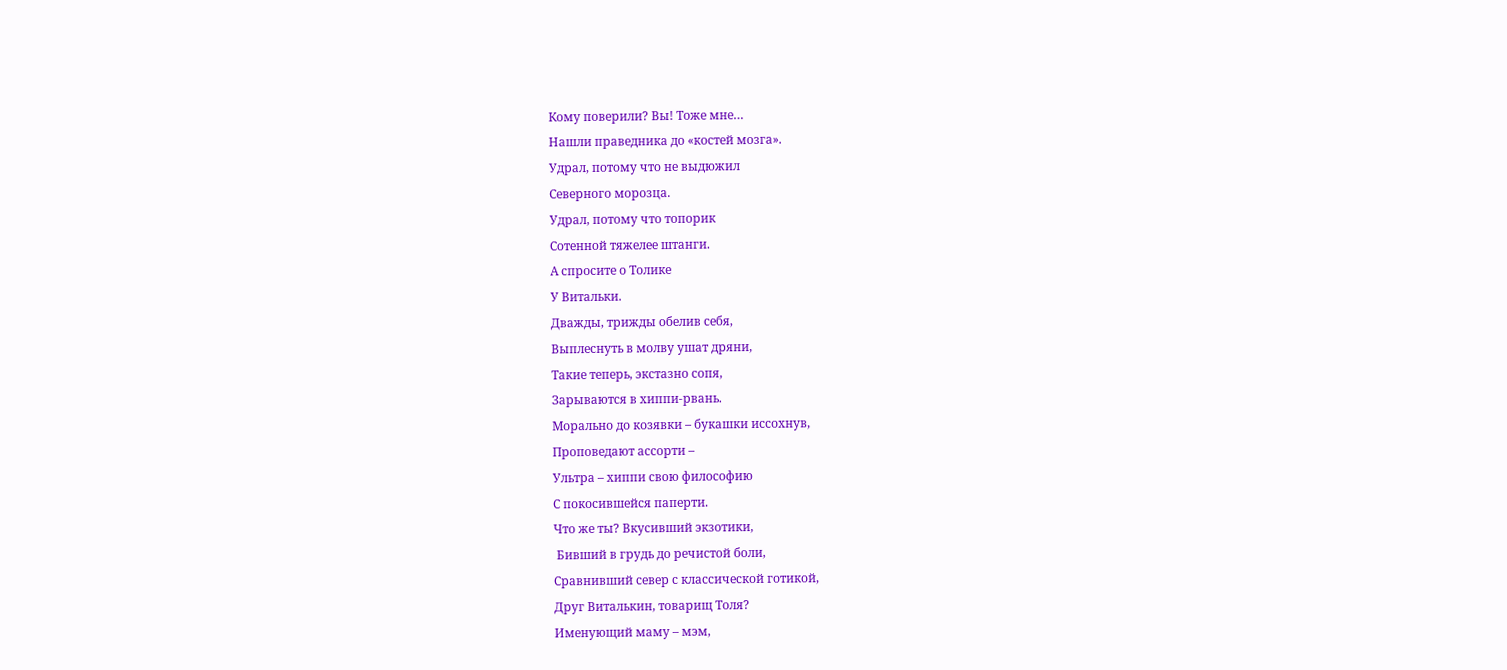Кому поверили? Вы! Тоже мне…
Нашли праведника до «костей мозга».
Удрал, потому что не выдюжил
Северного морозца.
Удрал, потому что топорик
Сотенной тяжелее штанги.
А спросите о Толике
У Витальки.
Дважды, трижды обелив себя,
Выплеснуть в молву ушат дряни,
Такие теперь, экстазно сопя,
Зарываются в хиппи-рвань.
Морально до козявки – букашки иссохнув,
Проповедают ассорти –
Ультра – хиппи свою философию
С покосившейся паперти.
Что же ты? Вкусивший экзотики,
 Бивший в грудь до речистой боли,
Сравнивший север с классической готикой,
Друг Виталькин, товарищ Толя?
Именующий маму – мэм,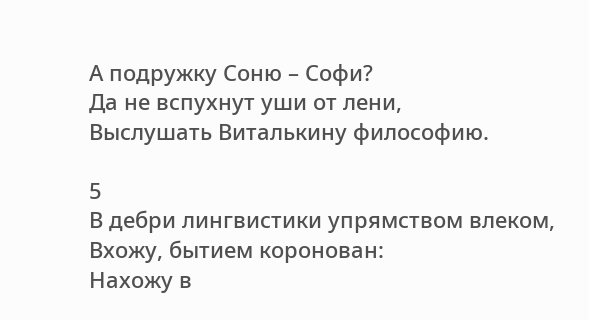А подружку Соню – Софи?
Да не вспухнут уши от лени,
Выслушать Виталькину философию.

5
В дебри лингвистики упрямством влеком,
Вхожу, бытием коронован:
Нахожу в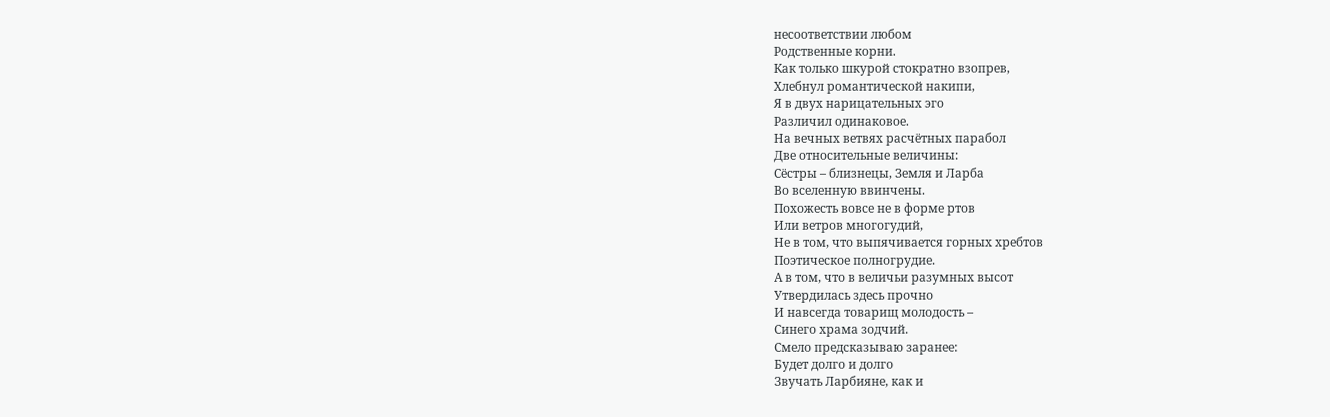несоответствии любом
Родственные корни.
Как только шкурой стократно взопрев,
Хлебнул романтической накипи,
Я в двух нарицательных эго
Различил одинаковое.
На вечных ветвях расчётных парабол
Две относительные величины:
Сёстры – близнецы, Земля и Ларба
Во вселенную ввинчены.
Похожесть вовсе не в форме ртов
Или ветров многогудий,
Не в том, что выпячивается горных хребтов
Поэтическое полногрудие.
А в том, что в величьи разумных высот
Утвердилась здесь прочно
И навсегда товарищ молодость –
Синего храма зодчий.
Смело предсказываю заранее:
Будет долго и долго
Звучать Ларбияне, как и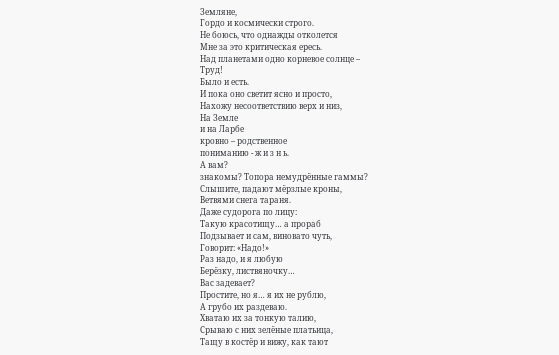Земляне,
Гордо и космически строго.
Не боюсь, что однажды отколется
Мне за это критическая ересь.
Над планетами одно корневое солнце –
Труд!
Было и есть.
И пока оно светит ясно и просто,
Нахожу несоответствию верх и низ,
На Земле
и на Ларбе
кровно – родственное
пониманию - ж и з н ь.
А вам?
знакомы? Топора немудрённые гаммы?
Слышите, падают мёрзлые кроны,
Ветвями снега тараня.
Даже судорога по лицу:
Такую красотищу… а прораб
Подзывает и сам, виновато чуть,
Говорит: «Надо!»
Раз надо, и я любую
Берёзку, листвяночку…
Вас задевает?
Простите, но я… я их не рублю,
А грубо их раздеваю.
Хватаю их за тонкую талию,
Срываю с них зелёные платьица,
Тащу в костёр и вижу, как тают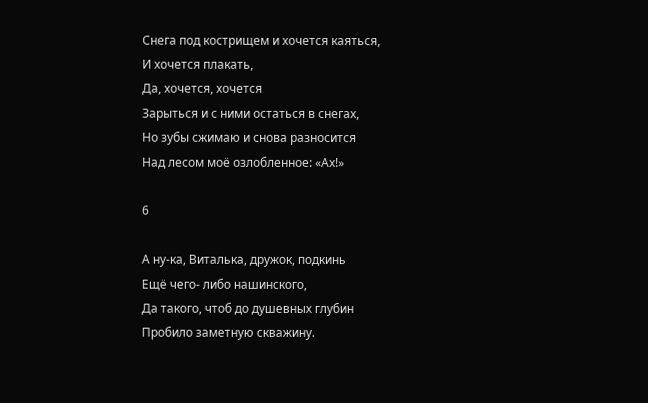Снега под кострищем и хочется каяться,
И хочется плакать,
Да, хочется, хочется
Зарыться и с ними остаться в снегах,
Но зубы сжимаю и снова разносится
Над лесом моё озлобленное: «Ах!»

6

А ну-ка, Виталька, дружок, подкинь
Ещё чего- либо нашинского,
Да такого, чтоб до душевных глубин
Пробило заметную скважину.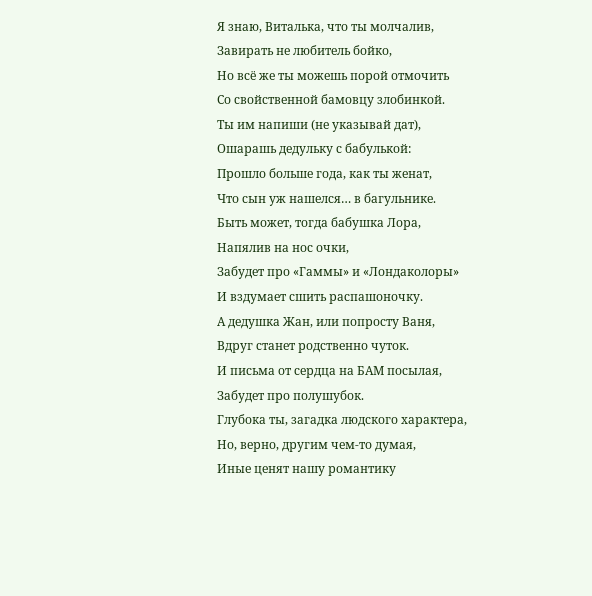Я знаю, Виталька, что ты молчалив,
Завирать не любитель бойко,
Но всё же ты можешь порой отмочить
Со свойственной бамовцу злобинкой.
Ты им напиши (не указывай дат),
Ошарашь дедульку с бабулькой:
Прошло больше года, как ты женат,
Что сын уж нашелся… в багульнике.
Быть может, тогда бабушка Лора,
Напялив на нос очки,
Забудет про «Гаммы» и «Лондаколоры»
И вздумает сшить распашоночку.
А дедушка Жан, или попросту Ваня,
Вдруг станет родственно чуток.
И письма от сердца на БАМ посылая,
Забудет про полушубок.
Глубока ты, загадка людского характера,
Но, верно, другим чем-то думая,
Иные ценят нашу романтику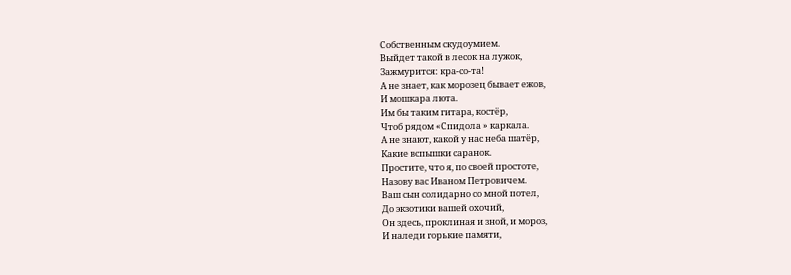Собственным скудоумием.
Выйдет такой в лесок на лужок,
Зажмурится: кра-со-та!
А не знает, как морозец бывает ежов,
И мошкара люта.
Им бы таким гитара, костёр,
Чтоб рядом «Спидола » каркала.
А не знают, какой у нас неба шатёр,
Какие вспышки саранок.
Простите, что я, по своей простоте,
Назову вас Иваном Петровичем.
Ваш сын солидарно со мной потел,
До экзотики вашей охочий,
Он здесь, проклиная и зной, и мороз,
И наледи горькие памяти,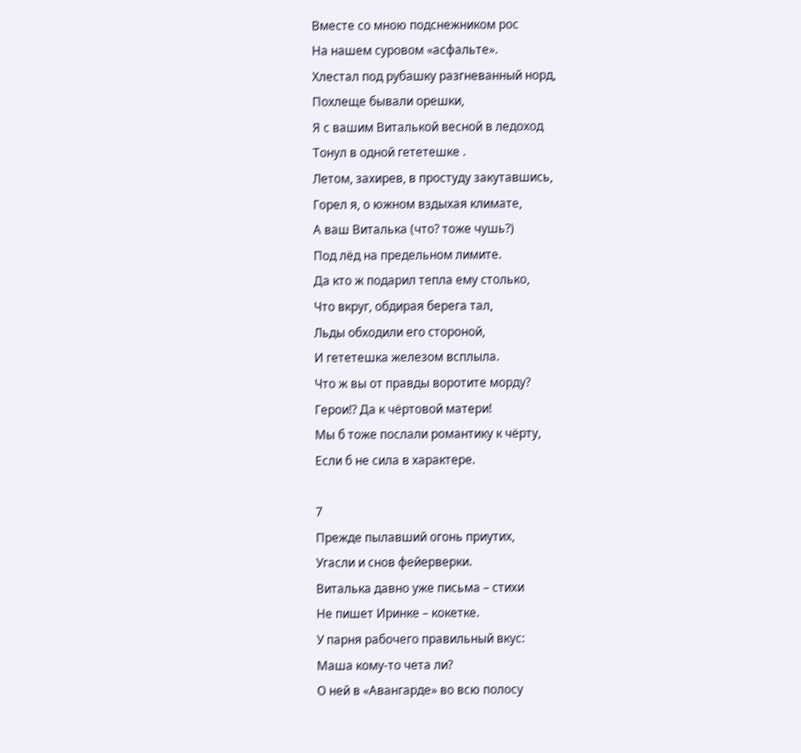Вместе со мною подснежником рос
На нашем суровом «асфальте».
Хлестал под рубашку разгневанный норд,
Похлеще бывали орешки,
Я с вашим Виталькой весной в ледоход
Тонул в одной гететешке .
Летом, захирев, в простуду закутавшись,
Горел я, о южном вздыхая климате,
А ваш Виталька (что? тоже чушь?)
Под лёд на предельном лимите.
Да кто ж подарил тепла ему столько,
Что вкруг, обдирая берега тал,
Льды обходили его стороной,
И гететешка железом всплыла.
Что ж вы от правды воротите морду?
Герои!? Да к чёртовой матери!
Мы б тоже послали романтику к чёрту,
Если б не сила в характере.

7
Прежде пылавший огонь приутих,
Угасли и снов фейерверки.
Виталька давно уже письма – стихи
Не пишет Иринке – кокетке.
У парня рабочего правильный вкус:
Маша кому-то чета ли?
О ней в «Авангарде» во всю полосу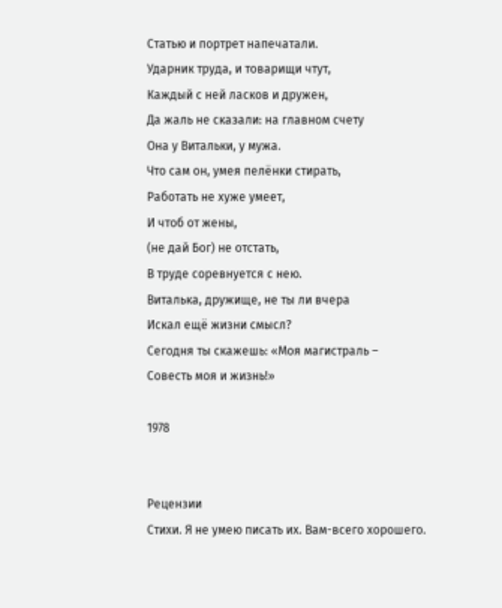Статью и портрет напечатали.
Ударник труда, и товарищи чтут,
Каждый с ней ласков и дружен,
Да жаль не сказали: на главном счету
Она у Витальки, у мужа.
Что сам он, умея пелёнки стирать,
Работать не хуже умеет,
И чтоб от жены,
(не дай Бог) не отстать,
В труде соревнуется с нею.
Виталька, дружище, не ты ли вчера
Искал ещё жизни смысл?
Сегодня ты скажешь: «Моя магистраль –
Совесть моя и жизнь!»

1978


Рецензии
Стихи. Я не умею писать их. Вам-всего хорошего.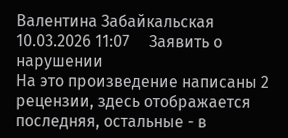Валентина Забайкальская   10.03.2026 11:07     Заявить о нарушении
На это произведение написаны 2 рецензии, здесь отображается последняя, остальные - в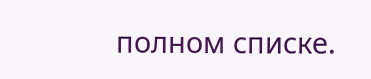полном списке.